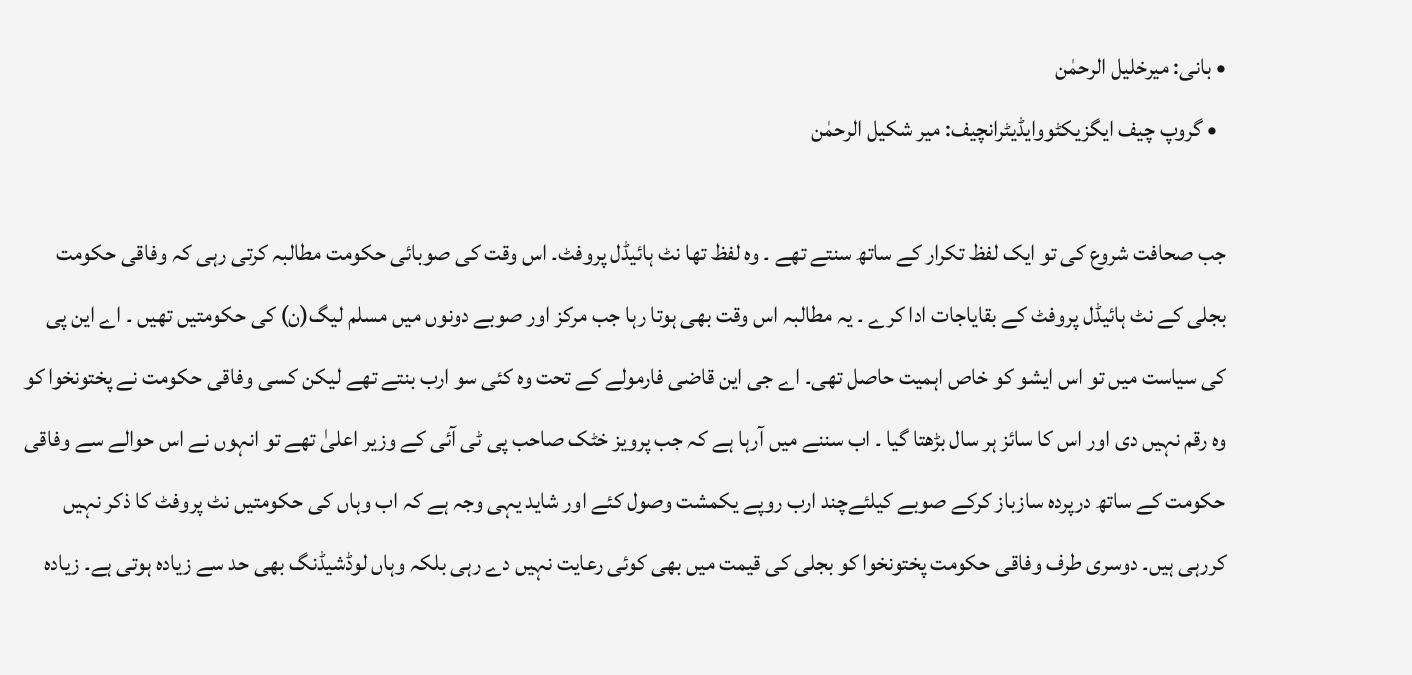• بانی: میرخلیل الرحمٰن
  • گروپ چیف ایگزیکٹووایڈیٹرانچیف: میر شکیل الرحمٰن

جب صحافت شروع کی تو ایک لفظ تکرار کے ساتھ سنتے تھے ۔ وہ لفظ تھا نٹ ہائیڈل پروفٹ۔ اس وقت کی صوبائی حکومت مطالبہ کرتی رہی کہ وفاقی حکومت بجلی کے نٹ ہائیڈل پروفٹ کے بقایاجات ادا کرے ۔ یہ مطالبہ اس وقت بھی ہوتا رہا جب مرکز اور صوبے دونوں میں مسلم لیگ(ن) کی حکومتیں تھیں ۔ اے این پی کی سیاست میں تو اس ایشو کو خاص اہمیت حاصل تھی۔ اے جی این قاضی فارمولے کے تحت وہ کئی سو ارب بنتے تھے لیکن کسی وفاقی حکومت نے پختونخوا کو وہ رقم نہیں دی اور اس کا سائز ہر سال بڑھتا گیا ۔ اب سننے میں آرہا ہے کہ جب پرویز خٹک صاحب پی ٹی آئی کے وزیر اعلیٰ تھے تو انہوں نے اس حوالے سے وفاقی حکومت کے ساتھ درپردہ سازباز کرکے صوبے کیلئےچند ارب روپے یکمشت وصول کئے اور شاید یہی وجہ ہے کہ اب وہاں کی حکومتیں نٹ پروفٹ کا ذکر نہیں کررہی ہیں۔ دوسری طرف وفاقی حکومت پختونخوا کو بجلی کی قیمت میں بھی کوئی رعایت نہیں دے رہی بلکہ وہاں لوڈشیڈنگ بھی حد سے زیادہ ہوتی ہے۔ زیادہ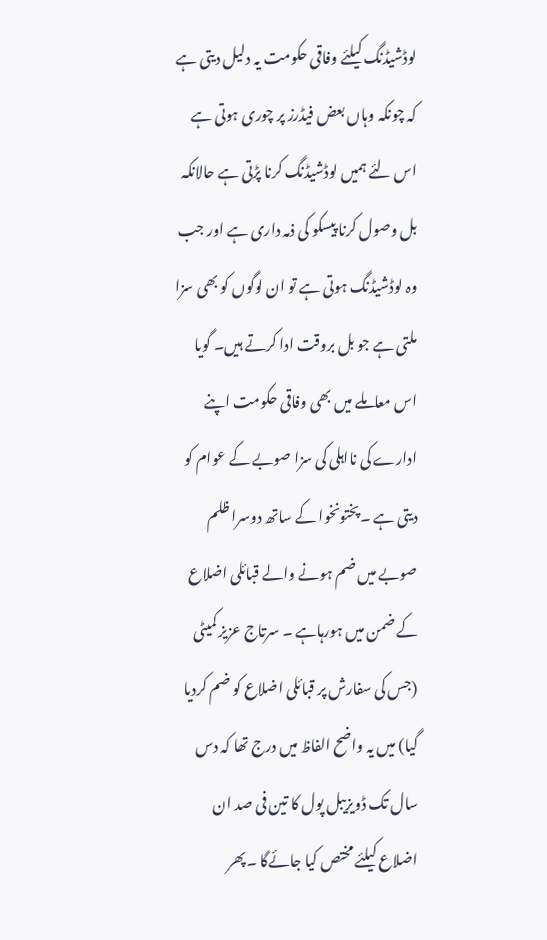لوڈشیڈنگ کیلئے وفاقی حکومت یہ دلیل دیتی ہے کہ چونکہ وہاں بعض فیڈرز پر چوری ہوتی ہے اس لئے ہمیں لوڈشیڈنگ کرنا پڑتی ہے حالانکہ بل وصول کرنا پیسکو کی ذمہ داری ہے اور جب وہ لوڈشیڈنگ ہوتی ہے تو ان لوگوں کو بھی سزا ملتی ہے جو بل بروقت ادا کرتے ہیں۔ گویا اس معاملے میں بھی وفاقی حکومت اپنے ادارے کی نااہلی کی سزا صوبے کے عوام کو دیتی ہے ۔پختونخوا کے ساتھ دوسرا ظلم صوبے میں ضم ہونے والے قبائلی اضلاع کے ضمن میں ہورہاہے ۔ سرتاج عزیز کمیٹی (جس کی سفارش پر قبائلی اضلاع کو ضم کردیا گیا) میں یہ واضح الفاظ میں درج تھا کہ دس سال تک ڈویزیبل پول کا تین فی صد ان اضلاع کیلئے مختص کیا جائےگا ۔پھر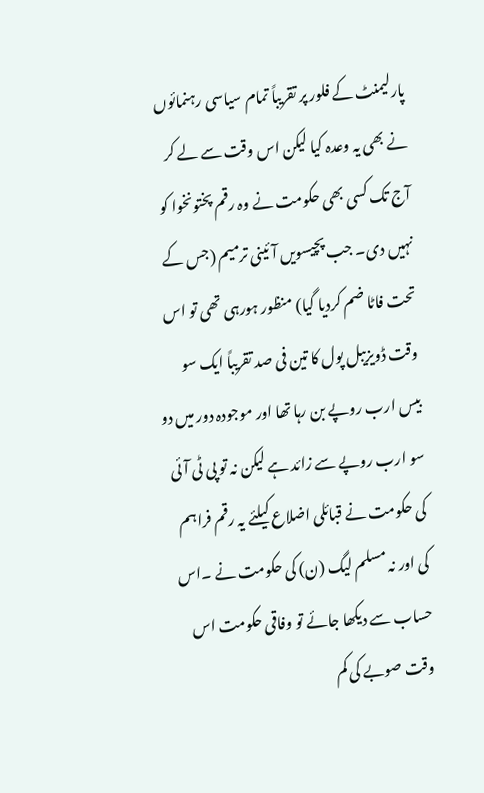پارلیمنٹ کے فلور پر تقریباً تمام سیاسی رہنمائوں نے بھی یہ وعدہ کیا لیکن اس وقت سے لے کر آج تک کسی بھی حکومت نے وہ رقم پختونخوا کو نہیں دی۔ جب پچیسویں آئینی ترمیم (جس کے تحت فاٹا ضم کردیا گیا) منظور ہورہی تھی تو اس وقت ڈویزیبل پول کا تین فی صد تقریباً ایک سو بیس ارب روپے بن رہا تھا اور موجودہ دور میں دو سو ارب روپے سے زائد ہے لیکن نہ تو پی ٹی آئی کی حکومت نے قبائلی اضلاع کیلئے یہ رقم فراہم کی اور نہ مسلم لیگ (ن) کی حکومت نے ۔اس حساب سے دیکھا جائے تو وفاقی حکومت اس وقت صوبے کی کم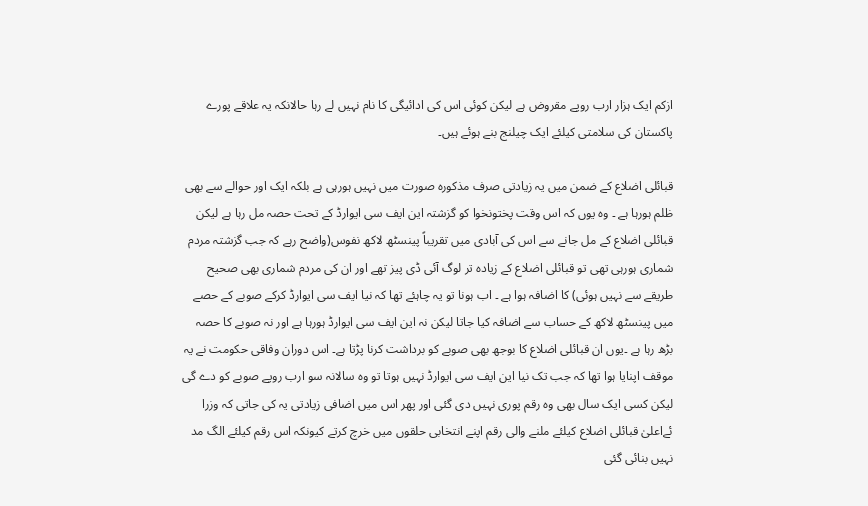ازکم ایک ہزار ارب روپے مقروض ہے لیکن کوئی اس کی ادائیگی کا نام نہیں لے رہا حالانکہ یہ علاقے پورے پاکستان کی سلامتی کیلئے ایک چیلنج بنے ہوئے ہیں۔

قبائلی اضلاع کے ضمن میں یہ زیادتی صرف مذکورہ صورت میں نہیں ہورہی ہے بلکہ ایک اور حوالے سے بھی ظلم ہورہا ہے ۔ وہ یوں کہ اس وقت پختونخوا کو گزشتہ این ایف سی ایوارڈ کے تحت حصہ مل رہا ہے لیکن قبائلی اضلاع کے مل جانے سے اس کی آبادی میں تقریباً پینسٹھ لاکھ نفوس(واضح رہے کہ جب گزشتہ مردم شماری ہورہی تھی تو قبائلی اضلاع کے زیادہ تر لوگ آئی ڈی پیز تھے اور ان کی مردم شماری بھی صحیح طریقے سے نہیں ہوئی) کا اضافہ ہوا ہے ۔ اب ہونا تو یہ چاہئے تھا کہ نیا ایف سی ایوارڈ کرکے صوبے کے حصے میں پینسٹھ لاکھ کے حساب سے اضافہ کیا جاتا لیکن نہ این ایف سی ایوارڈ ہورہا ہے اور نہ صوبے کا حصہ بڑھ رہا ہے ۔یوں ان قبائلی اضلاع کا بوجھ بھی صوبے کو برداشت کرنا پڑتا ہے۔ اس دوران وفاقی حکومت نے یہ موقف اپنایا ہوا تھا کہ جب تک نیا این ایف سی ایوارڈ نہیں ہوتا تو وہ سالانہ سو ارب روپے صوبے کو دے گی لیکن کسی ایک سال بھی وہ رقم پوری نہیں دی گئی اور پھر اس میں اضافی زیادتی یہ کی جاتی کہ وزرا ئےاعلیٰ قبائلی اضلاع کیلئے ملنے والی رقم اپنے انتخابی حلقوں میں خرچ کرتے کیونکہ اس رقم کیلئے الگ مد نہیں بنائی گئی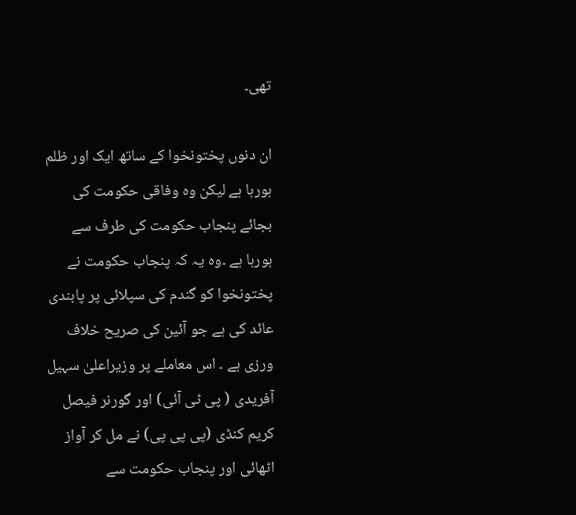تھی۔

ان دنوں پختونخوا کے ساتھ ایک اور ظلم ہورہا ہے لیکن وہ وفاقی حکومت کی بجائے پنجاب حکومت کی طرف سے ہورہا ہے ۔وہ یہ کہ پنجاب حکومت نے پختونخوا کو گندم کی سپلائی پر پابندی عائد کی ہے جو آئین کی صریح خلاف ورزی ہے ۔ اس معاملے پر وزیراعلیٰ سہیل آفریدی ( پی ٹی آئی) اور گورنر فیصل کریم کنڈی (پی پی پی) نے مل کر آواز اٹھائی اور پنجاب حکومت سے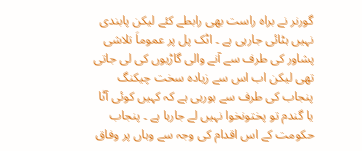گورنر نے براہ راست بھی رابطے کئے لیکن پابندی نہیں ہٹائی جارہی ہے ۔ اٹک پل پر عموماَ تلاشی پشاور کی طرف سے آنے والی گاڑیوں کی لی جاتی تھی لیکن اب اس سے زیادہ سخت چیکنگ پنجاب کی طرف سے ہورہی ہے کہ کہیں کوئی آٹا یا گندم تو پختونخوا نہیں لے جارہا ہے ۔ پنجاب حکومت کے اس اقدام کی وجہ سے وہاں پر وفاق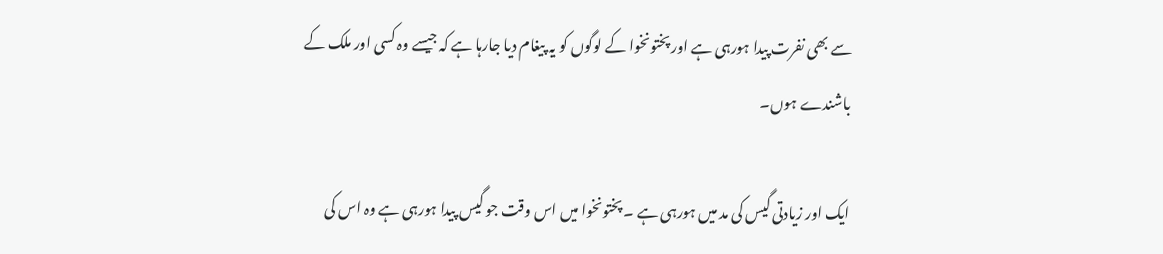سے بھی نفرت پیدا ہورہی ہے اور پختونخوا کے لوگوں کو یہ پیغام دیا جارہا ہے کہ جیسے وہ کسی اور ملک کے باشندے ہوں۔

ایک اور زیادتی گیس کی مد میں ہورہی ہے ۔ پختونخوا میں اس وقت جو گیس پیدا ہورہی ہے وہ اس کی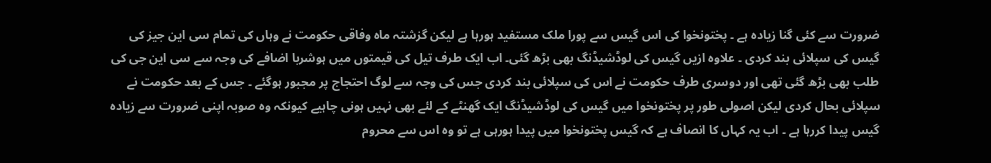ضرورت سے کئی گنا زیادہ ہے ۔ پختونخوا کی اس گیس سے پورا ملک مستفید ہورہا ہے لیکن گزشتہ ماہ وفاقی حکومت نے وہاں کی تمام سی این جیز کی گیس کی سپلائی بند کردی ۔ علاوہ ازیں گیس کی لوڈشیڈنگ بھی بڑھ گئی۔ اب ایک طرف تیل کی قیمتوں میں ہوشربا اضافے کی وجہ سے سی این جی کی طلب بھی بڑھ گئی تھی اور دوسری طرف حکومت نے اس کی سپلائی بند کردی جس کی وجہ سے لوگ احتجاج پر مجبور ہوگئے ۔ جس کے بعد حکومت نے سپلائی بحال کردی لیکن اصولی طور پر پختونخوا میں گیس کی لوڈشیڈنگ ایک گھنٹے کے لئے بھی نہیں ہونی چاہیے کیونکہ وہ صوبہ اپنی ضرورت سے زیادہ گیس پیدا کررہا ہے ۔ اب یہ کہاں کا انصاف ہے کہ گیس پختونخوا میں پیدا ہورہی ہے تو وہ اس سے محروم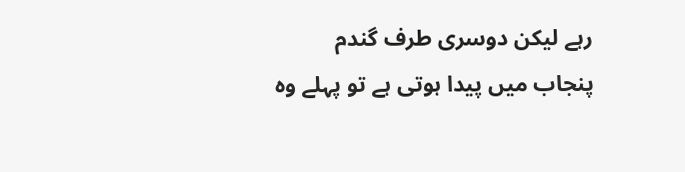رہے لیکن دوسری طرف گندم پنجاب میں پیدا ہوتی ہے تو پہلے وہ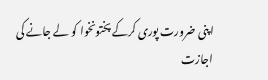اپنی ضرورت پوری کرکے پختونخوا کو لے جانے کی اجازت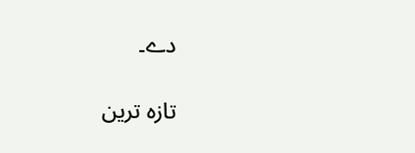دے۔

تازہ ترین